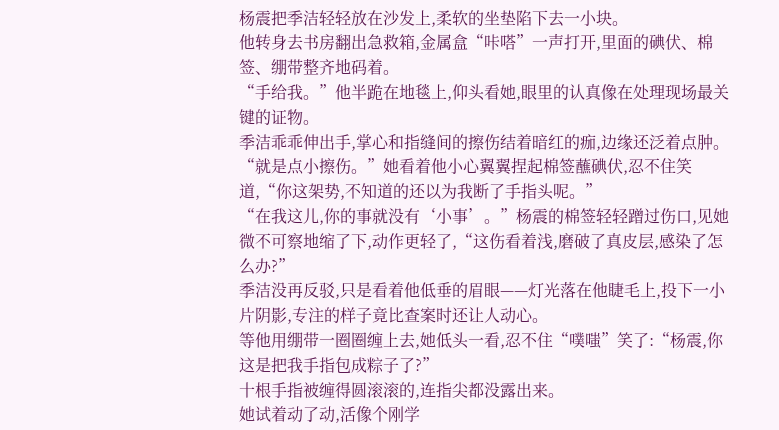杨震把季洁轻轻放在沙发上,柔软的坐垫陷下去一小块。
他转身去书房翻出急救箱,金属盒“咔嗒”一声打开,里面的碘伏、棉签、绷带整齐地码着。
“手给我。”他半跪在地毯上,仰头看她,眼里的认真像在处理现场最关键的证物。
季洁乖乖伸出手,掌心和指缝间的擦伤结着暗红的痂,边缘还泛着点肿。
“就是点小擦伤。”她看着他小心翼翼捏起棉签蘸碘伏,忍不住笑道,“你这架势,不知道的还以为我断了手指头呢。”
“在我这儿,你的事就没有‘小事’。”杨震的棉签轻轻蹭过伤口,见她微不可察地缩了下,动作更轻了,“这伤看着浅,磨破了真皮层,感染了怎么办?”
季洁没再反驳,只是看着他低垂的眉眼——灯光落在他睫毛上,投下一小片阴影,专注的样子竟比查案时还让人动心。
等他用绷带一圈圈缠上去,她低头一看,忍不住“噗嗤”笑了:“杨震,你这是把我手指包成粽子了?”
十根手指被缠得圆滚滚的,连指尖都没露出来。
她试着动了动,活像个刚学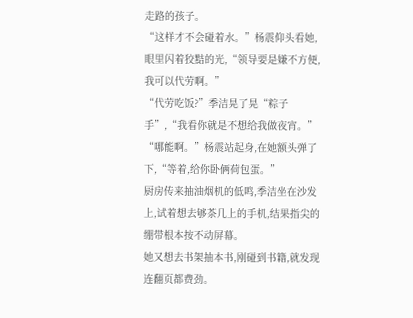走路的孩子。
“这样才不会碰着水。”杨震仰头看她,眼里闪着狡黠的光,“领导要是嫌不方便,我可以代劳啊。”
“代劳吃饭?”季洁晃了晃“粽子手”,“我看你就是不想给我做夜宵。”
“哪能啊。”杨震站起身,在她额头弹了下,“等着,给你卧俩荷包蛋。”
厨房传来抽油烟机的低鸣,季洁坐在沙发上,试着想去够茶几上的手机,结果指尖的绷带根本按不动屏幕。
她又想去书架抽本书,刚碰到书籍,就发现连翻页都费劲。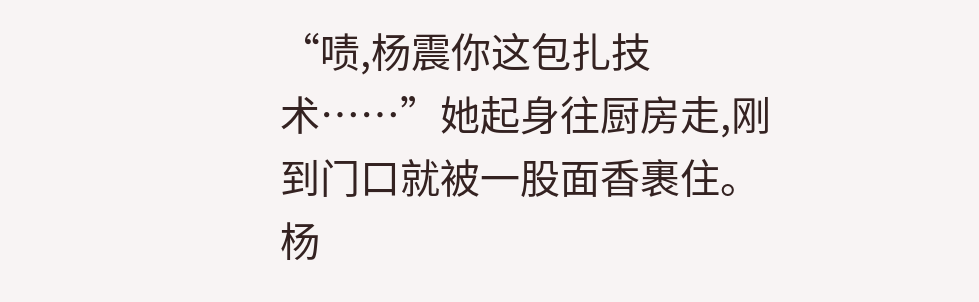“啧,杨震你这包扎技术……”她起身往厨房走,刚到门口就被一股面香裹住。
杨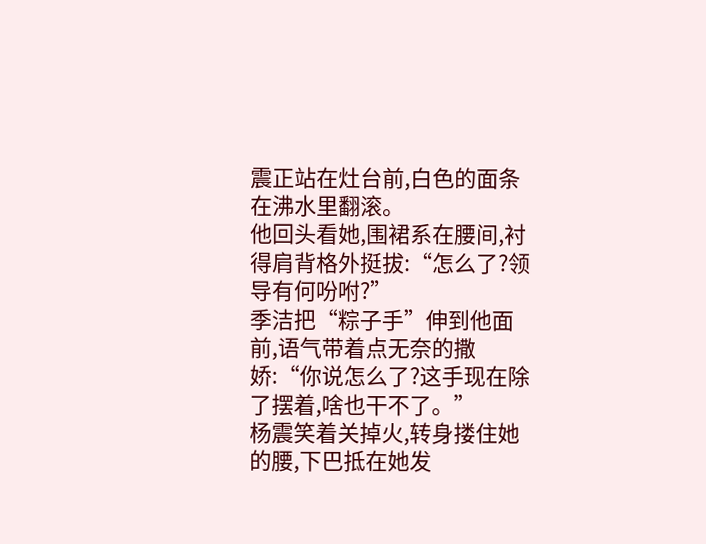震正站在灶台前,白色的面条在沸水里翻滚。
他回头看她,围裙系在腰间,衬得肩背格外挺拔:“怎么了?领导有何吩咐?”
季洁把“粽子手”伸到他面前,语气带着点无奈的撒娇:“你说怎么了?这手现在除了摆着,啥也干不了。”
杨震笑着关掉火,转身搂住她的腰,下巴抵在她发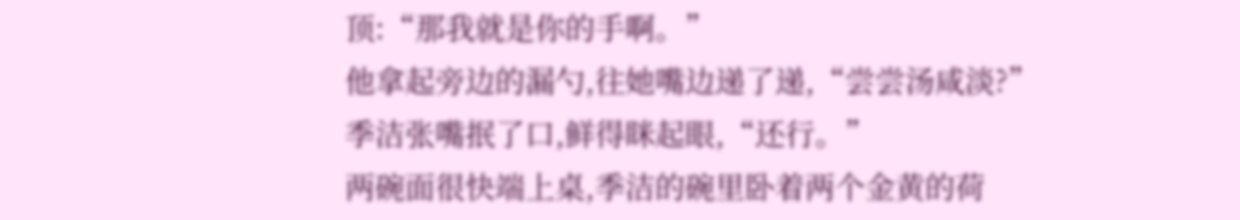顶:“那我就是你的手啊。”
他拿起旁边的漏勺,往她嘴边递了递,“尝尝汤咸淡?”
季洁张嘴抿了口,鲜得眯起眼,“还行。”
两碗面很快端上桌,季洁的碗里卧着两个金黄的荷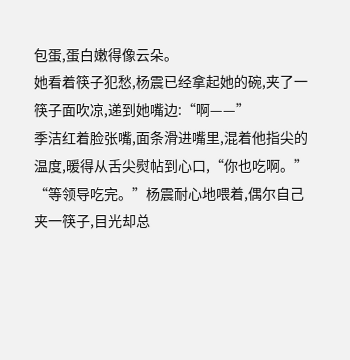包蛋,蛋白嫩得像云朵。
她看着筷子犯愁,杨震已经拿起她的碗,夹了一筷子面吹凉,递到她嘴边:“啊——”
季洁红着脸张嘴,面条滑进嘴里,混着他指尖的温度,暖得从舌尖熨帖到心口,“你也吃啊。”
“等领导吃完。”杨震耐心地喂着,偶尔自己夹一筷子,目光却总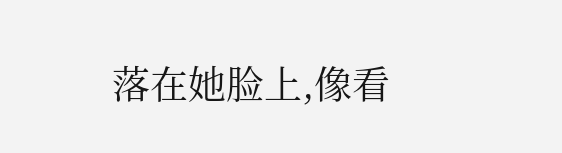落在她脸上,像看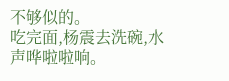不够似的。
吃完面,杨震去洗碗,水声哗啦啦响。